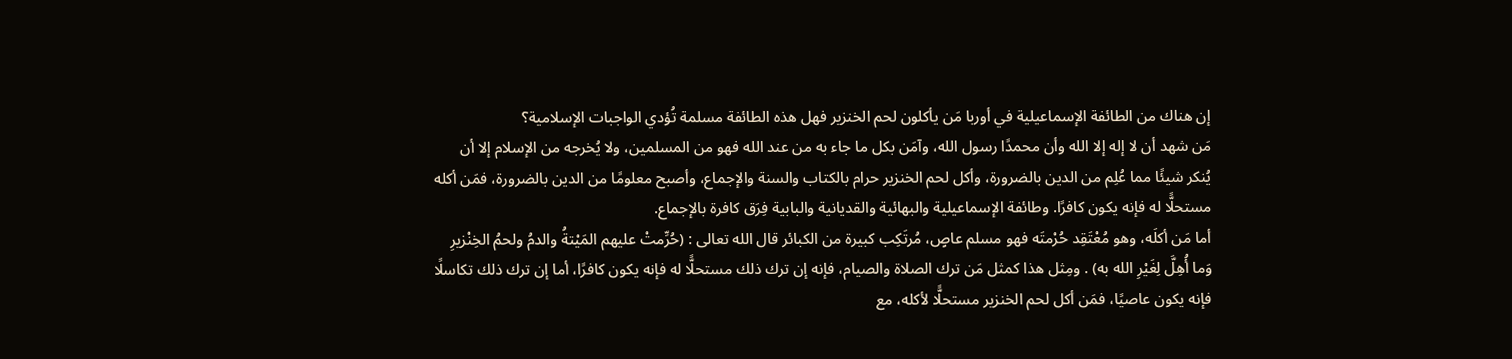إن هناك من الطائفة الإسماعيلية في أوربا مَن يأكلون لحم الخنزير فهل هذه الطائفة مسلمة تُؤدي الواجبات الإسلامية؟
مَن شهد أن لا إله إلا الله وأن محمدًا رسول الله، وآمَن بكل ما جاء به من عند الله فهو من المسلمين، ولا يُخرجه من الإسلام إلا أن يُنكر شيئًا مما عُلِم من الدين بالضرورة، وأكل لحم الخنزير حرام بالكتاب والسنة والإجماع، وأصبح معلومًا من الدين بالضرورة، فمَن أكله مستحلًّا له فإنه يكون كافرًا. وطائفة الإسماعيلية والبهائية والقديانية والبابية فِرَق كافرة بالإجماع.
أما مَن أكلَه، وهو مُعْتَقِد حُرْمتَه فهو مسلم عاصٍ، مُرتَكِب كبيرة من الكبائر قال الله تعالى : (حُرِّمتْ عليهم المَيْتةُ والدمُ ولحمُ الخِنْزيرِ وَما أُهِلَّ لِغَيْرِ الله به) . ومِثل هذا كمثل مَن ترك الصلاة والصيام، فإنه إن ترك ذلك مستحلًّا له فإنه يكون كافرًا، أما إن ترك ذلك تكاسلًا فإنه يكون عاصيًا، فمَن أكل لحم الخنزير مستحلًّا لأكله، مع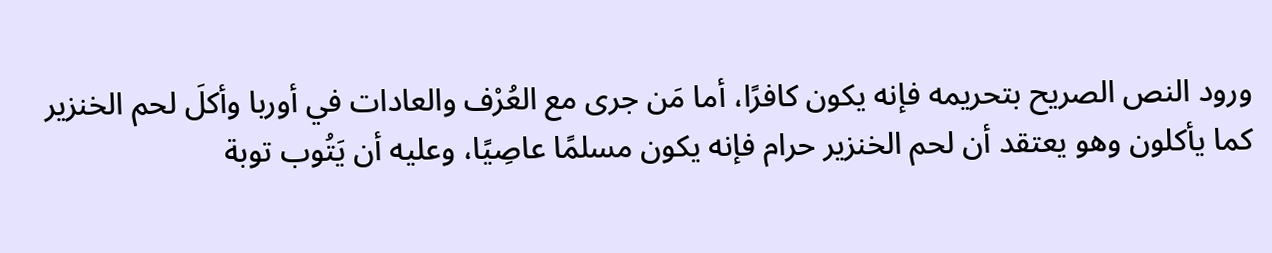ورود النص الصريح بتحريمه فإنه يكون كافرًا، أما مَن جرى مع العُرْف والعادات في أوربا وأكلَ لحم الخنزير كما يأكلون وهو يعتقد أن لحم الخنزير حرام فإنه يكون مسلمًا عاصِيًا، وعليه أن يَتُوب توبة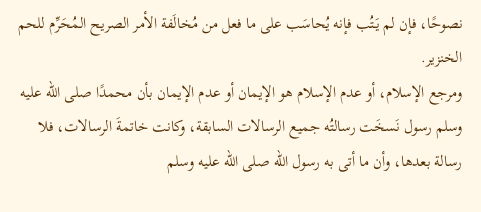نصوحًا، فإن لم يَتُب فإنه يُحاسَب على ما فعل من مُخالَفة الأمر الصريح المُحَرِّم للحم الخنزير.
ومرجع الإسلام، أو عدم الإسلام هو الإيمان أو عدم الإيمان بأن محمدًا صلى الله عليه وسلم رسول نَسخَت رسالتُه جميع الرسالات السابقة، وكانت خاتمةَ الرسالات، فلا رسالة بعدها، وأن ما أتى به رسول الله صلى الله عليه وسلم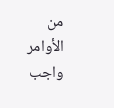من الأوامر واجب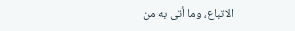الاتباع، وما أتى به من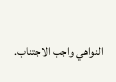النواهي واجب الاجتناب.